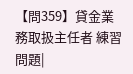【問359】貸金業務取扱主任者 練習問題|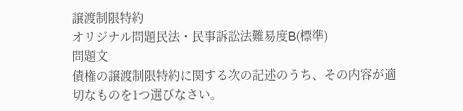譲渡制限特約
オリジナル問題民法・民事訴訟法難易度B(標準)
問題文
債権の譲渡制限特約に関する次の記述のうち、その内容が適切なものを1つ選びなさい。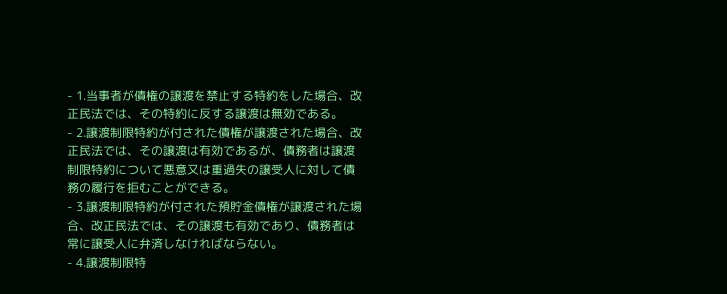- 1.当事者が債権の譲渡を禁止する特約をした場合、改正民法では、その特約に反する譲渡は無効である。
- 2.譲渡制限特約が付された債権が譲渡された場合、改正民法では、その譲渡は有効であるが、債務者は譲渡制限特約について悪意又は重過失の譲受人に対して債務の履行を拒むことができる。
- 3.譲渡制限特約が付された預貯金債権が譲渡された場合、改正民法では、その譲渡も有効であり、債務者は常に譲受人に弁済しなければならない。
- 4.譲渡制限特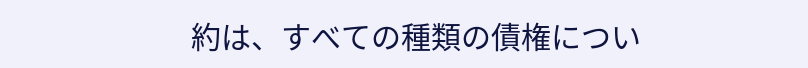約は、すべての種類の債権につい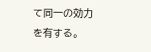て同一の効力を有する。